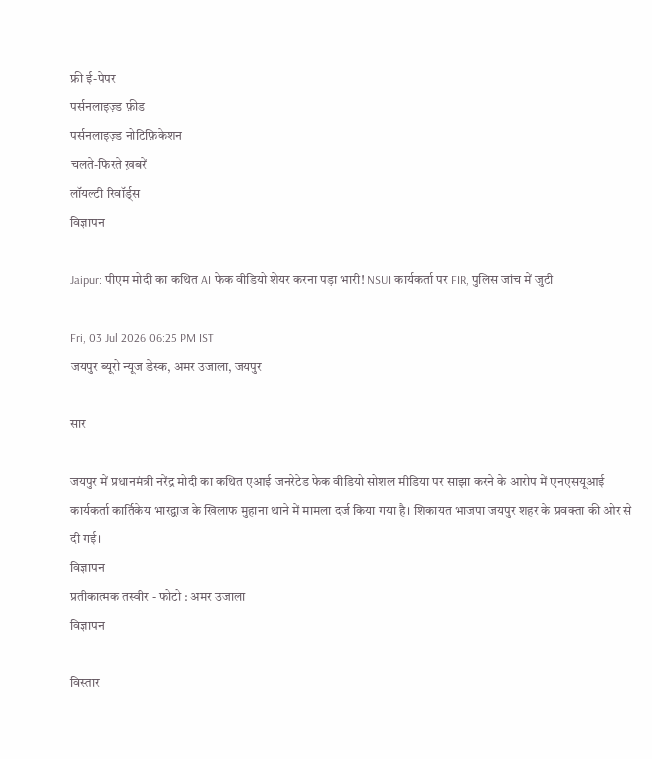फ्री ई-पेपर
पर्सनलाइज़्ड फ़ीड
पर्सनलाइज़्ड नोटिफ़िकेशन
चलते-फिरते ख़बरें
लॉयल्टी रिवॉर्ड्स
विज्ञापन

Jaipur: पीएम मोदी का कथित AI फेक वीडियो शेयर करना पड़ा भारी! NSUI कार्यकर्ता पर FIR, पुलिस जांच में जुटी

Fri, 03 Jul 2026 06:25 PM IST
जयपुर ब्यूरो न्यूज डेस्क, अमर उजाला, जयपुर

सार

जयपुर में प्रधानमंत्री नरेंद्र मोदी का कथित एआई जनरेटेड फेक वीडियो सोशल मीडिया पर साझा करने के आरोप में एनएसयूआई कार्यकर्ता कार्तिकेय भारद्वाज के खिलाफ मुहाना थाने में मामला दर्ज किया गया है। शिकायत भाजपा जयपुर शहर के प्रवक्ता की ओर से दी गई।
विज्ञापन
प्रतीकात्मक तस्वीर - फोटो : अमर उजाला
विज्ञापन

विस्तार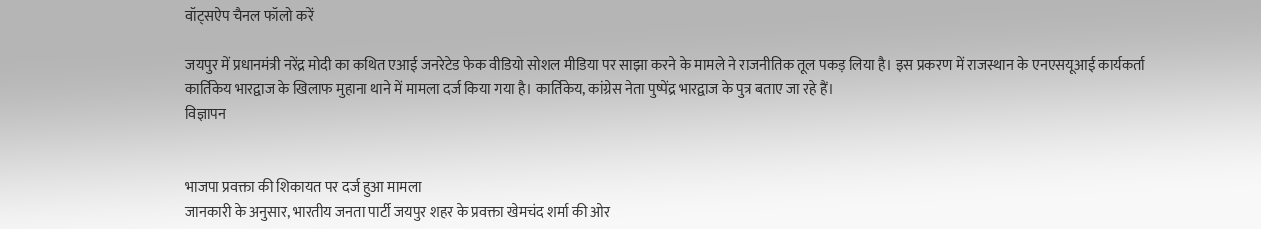वॉट्सऐप चैनल फॉलो करें

जयपुर में प्रधानमंत्री नरेंद्र मोदी का कथित एआई जनरेटेड फेक वीडियो सोशल मीडिया पर साझा करने के मामले ने राजनीतिक तूल पकड़ लिया है। इस प्रकरण में राजस्थान के एनएसयूआई कार्यकर्ता कार्तिकेय भारद्वाज के खिलाफ मुहाना थाने में मामला दर्ज किया गया है। कार्तिकेय, कांग्रेस नेता पुष्पेंद्र भारद्वाज के पुत्र बताए जा रहे हैं।
विज्ञापन


भाजपा प्रवक्ता की शिकायत पर दर्ज हुआ मामला
जानकारी के अनुसार, भारतीय जनता पार्टी जयपुर शहर के प्रवक्ता खेमचंद शर्मा की ओर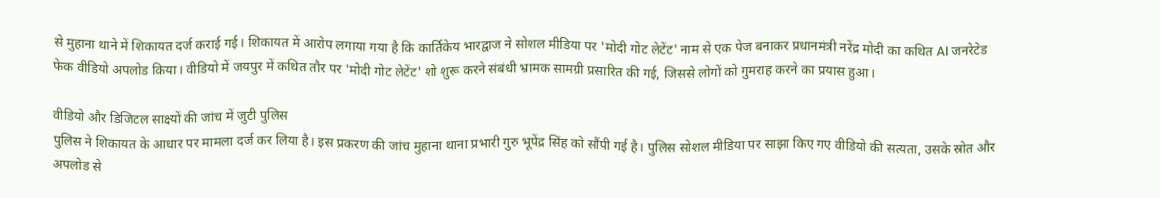से मुहाना थाने में शिकायत दर्ज कराई गई। शिकायत में आरोप लगाया गया है कि कार्तिकेय भारद्वाज ने सोशल मीडिया पर 'मोदी गोट लेटेंट' नाम से एक पेज बनाकर प्रधानमंत्री नरेंद्र मोदी का कथित AI जनरेटेड फेक वीडियो अपलोड किया। वीडियो में जयपुर में कथित तौर पर 'मोदी गोट लेटेंट' शो शुरू करने संबंधी भ्रामक सामग्री प्रसारित की गई, जिससे लोगों को गुमराह करने का प्रयास हुआ।

वीडियो और डिजिटल साक्ष्यों की जांच में जुटी पुलिस
पुलिस ने शिकायत के आधार पर मामला दर्ज कर लिया है। इस प्रकरण की जांच मुहाना थाना प्रभारी गुरु भूपेंद्र सिंह को सौंपी गई है। पुलिस सोशल मीडिया पर साझा किए गए वीडियो की सत्यता, उसके स्रोत और अपलोड से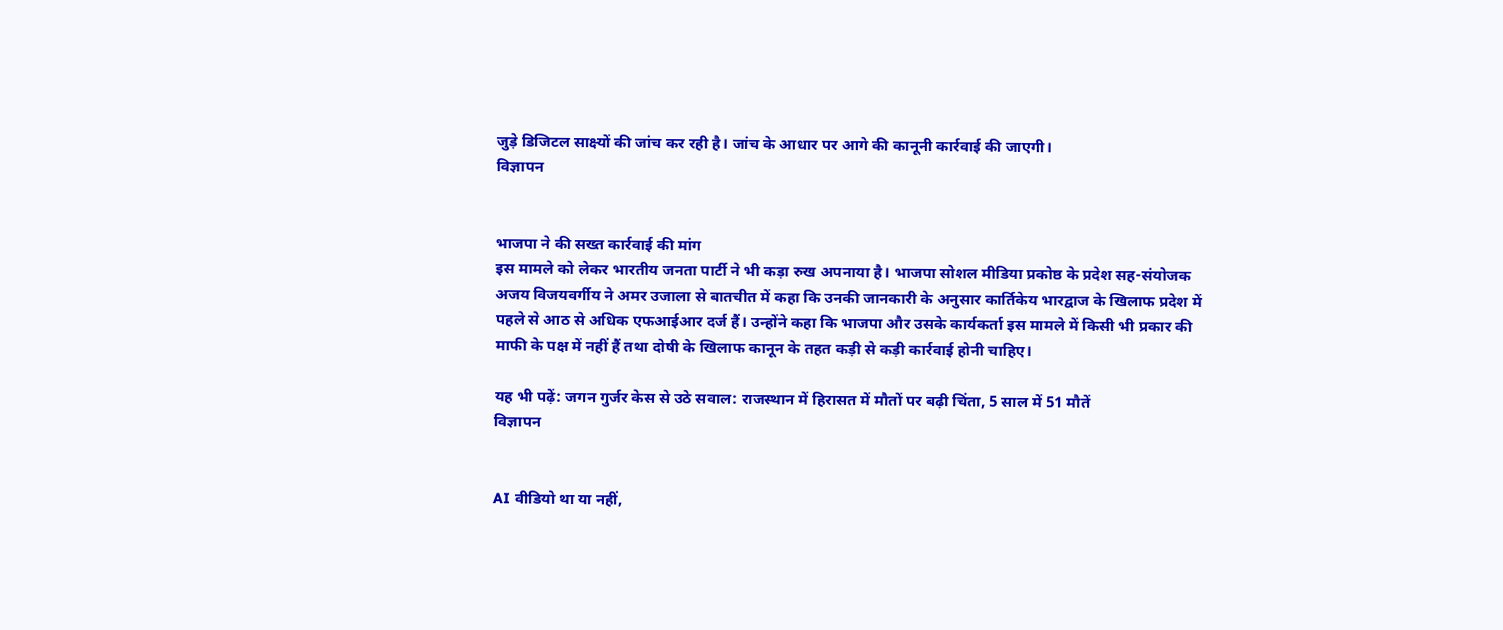जुड़े डिजिटल साक्ष्यों की जांच कर रही है। जांच के आधार पर आगे की कानूनी कार्रवाई की जाएगी।
विज्ञापन


भाजपा ने की सख्त कार्रवाई की मांग
इस मामले को लेकर भारतीय जनता पार्टी ने भी कड़ा रुख अपनाया है। भाजपा सोशल मीडिया प्रकोष्ठ के प्रदेश सह-संयोजक अजय विजयवर्गीय ने अमर उजाला से बातचीत में कहा कि उनकी जानकारी के अनुसार कार्तिकेय भारद्वाज के खिलाफ प्रदेश में पहले से आठ से अधिक एफआईआर दर्ज हैं। उन्होंने कहा कि भाजपा और उसके कार्यकर्ता इस मामले में किसी भी प्रकार की माफी के पक्ष में नहीं हैं तथा दोषी के खिलाफ कानून के तहत कड़ी से कड़ी कार्रवाई होनी चाहिए।

यह भी पढ़ें: जगन गुर्जर केस से उठे सवाल: राजस्थान में हिरासत में मौतों पर बढ़ी चिंता, 5 साल में 51 मौतें
विज्ञापन


AI वीडियो था या नहीं,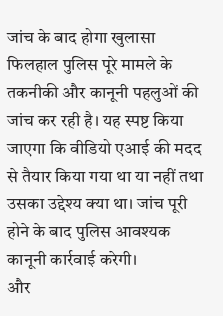जांच के बाद होगा खुलासा
फिलहाल पुलिस पूरे मामले के तकनीकी और कानूनी पहलुओं की जांच कर रही है। यह स्पष्ट किया जाएगा कि वीडियो एआई की मदद से तैयार किया गया था या नहीं तथा उसका उद्देश्य क्या था। जांच पूरी होने के बाद पुलिस आवश्यक कानूनी कार्रवाई करेगी।
और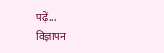पढ़ें...
विज्ञापन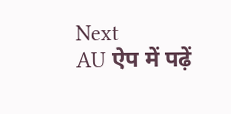Next
AU ऐप में पढ़ें